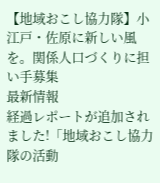【地域おこし協力隊】小江戸・佐原に新しい風を。関係人口づくりに担い手募集
最新情報
経過レポートが追加されました!「地域おこし協力隊の活動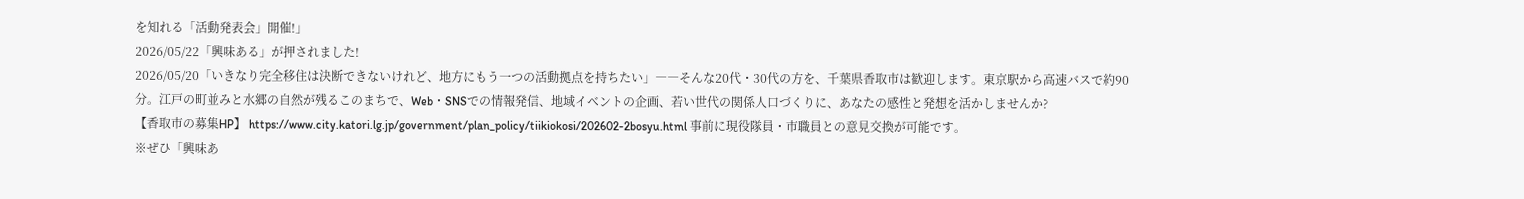を知れる「活動発表会」開催!」
2026/05/22「興味ある」が押されました!
2026/05/20「いきなり完全移住は決断できないけれど、地方にもう一つの活動拠点を持ちたい」――そんな20代・30代の方を、千葉県香取市は歓迎します。東京駅から高速バスで約90分。江戸の町並みと水郷の自然が残るこのまちで、Web・SNSでの情報発信、地域イベントの企画、若い世代の関係人口づくりに、あなたの感性と発想を活かしませんか?
【香取市の募集HP】 https://www.city.katori.lg.jp/government/plan_policy/tiikiokosi/202602-2bosyu.html 事前に現役隊員・市職員との意見交換が可能です。
※ぜひ「興味あ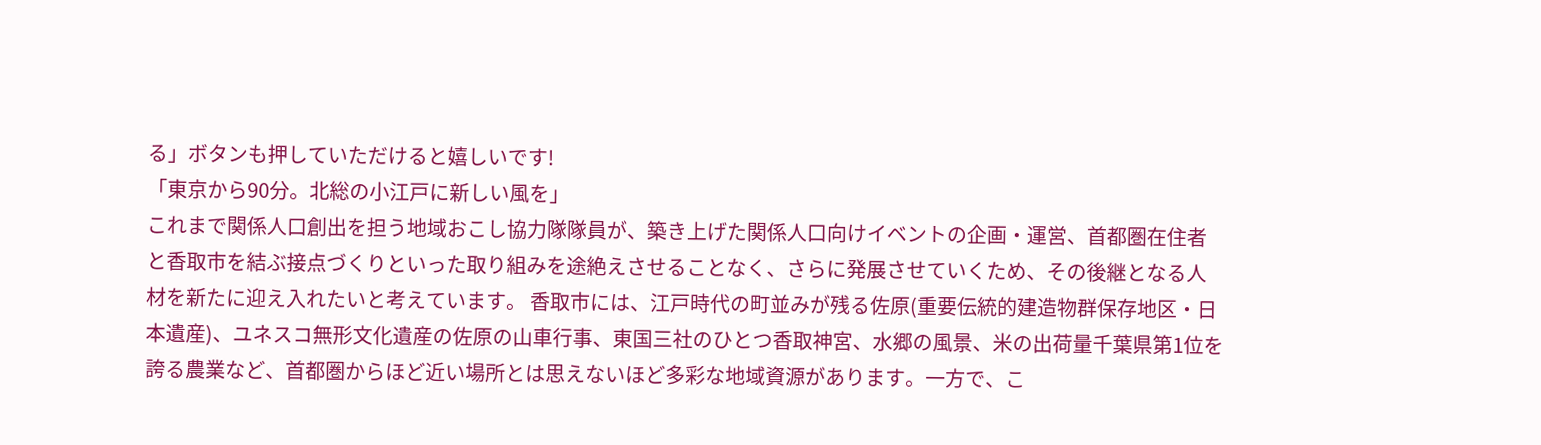る」ボタンも押していただけると嬉しいです!
「東京から90分。北総の小江戸に新しい風を」
これまで関係人口創出を担う地域おこし協力隊隊員が、築き上げた関係人口向けイベントの企画・運営、首都圏在住者と香取市を結ぶ接点づくりといった取り組みを途絶えさせることなく、さらに発展させていくため、その後継となる人材を新たに迎え入れたいと考えています。 香取市には、江戸時代の町並みが残る佐原(重要伝統的建造物群保存地区・日本遺産)、ユネスコ無形文化遺産の佐原の山車行事、東国三社のひとつ香取神宮、水郷の風景、米の出荷量千葉県第1位を誇る農業など、首都圏からほど近い場所とは思えないほど多彩な地域資源があります。一方で、こ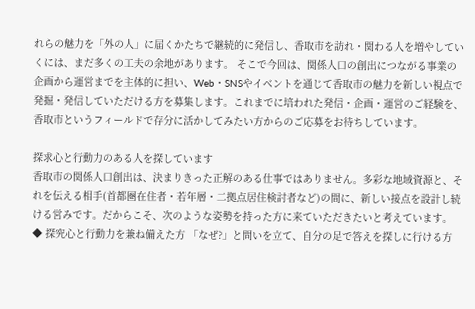れらの魅力を「外の人」に届くかたちで継続的に発信し、香取市を訪れ・関わる人を増やしていくには、まだ多くの工夫の余地があります。 そこで今回は、関係人口の創出につながる事業の企画から運営までを主体的に担い、Web・SNSやイベントを通じて香取市の魅力を新しい視点で発掘・発信していただける方を募集します。これまでに培われた発信・企画・運営のご経験を、香取市というフィールドで存分に活かしてみたい方からのご応募をお待ちしています。

探求心と行動力のある人を探しています
香取市の関係人口創出は、決まりきった正解のある仕事ではありません。多彩な地域資源と、それを伝える相手(首都圏在住者・若年層・二拠点居住検討者など)の間に、新しい接点を設計し続ける営みです。だからこそ、次のような姿勢を持った方に来ていただきたいと考えています。
◆ 探究心と行動力を兼ね備えた方 「なぜ?」と問いを立て、自分の足で答えを探しに行ける方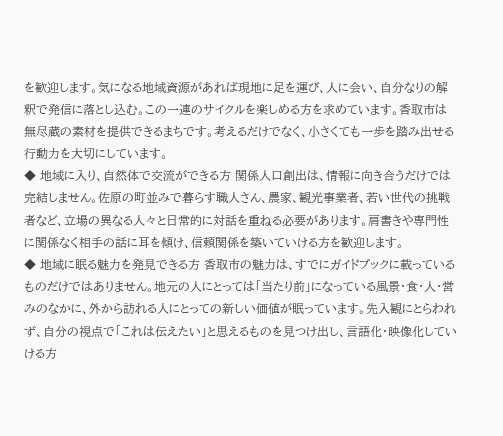を歓迎します。気になる地域資源があれば現地に足を運び、人に会い、自分なりの解釈で発信に落とし込む。この一連のサイクルを楽しめる方を求めています。香取市は無尽蔵の素材を提供できるまちです。考えるだけでなく、小さくても一歩を踏み出せる行動力を大切にしています。
◆ 地域に入り、自然体で交流ができる方 関係人口創出は、情報に向き合うだけでは完結しません。佐原の町並みで暮らす職人さん、農家、観光事業者、若い世代の挑戦者など、立場の異なる人々と日常的に対話を重ねる必要があります。肩書きや専門性に関係なく相手の話に耳を傾け、信頼関係を築いていける方を歓迎します。
◆ 地域に眠る魅力を発見できる方 香取市の魅力は、すでにガイドブックに載っているものだけではありません。地元の人にとっては「当たり前」になっている風景・食・人・営みのなかに、外から訪れる人にとっての新しい価値が眠っています。先入観にとらわれず、自分の視点で「これは伝えたい」と思えるものを見つけ出し、言語化・映像化していける方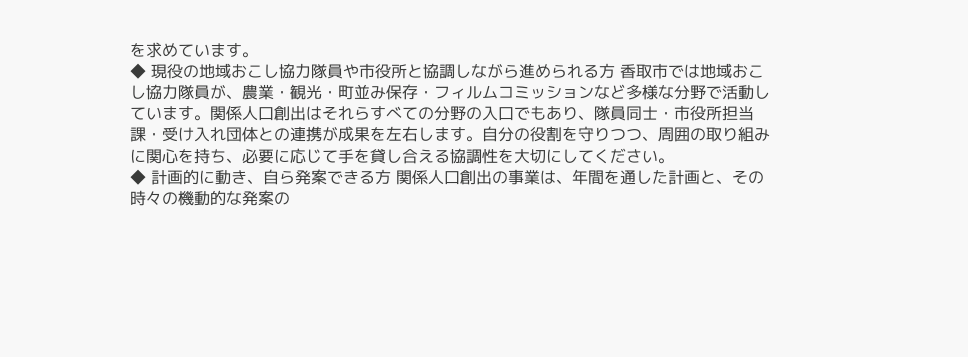を求めています。
◆ 現役の地域おこし協力隊員や市役所と協調しながら進められる方 香取市では地域おこし協力隊員が、農業・観光・町並み保存・フィルムコミッションなど多様な分野で活動しています。関係人口創出はそれらすべての分野の入口でもあり、隊員同士・市役所担当課・受け入れ団体との連携が成果を左右します。自分の役割を守りつつ、周囲の取り組みに関心を持ち、必要に応じて手を貸し合える協調性を大切にしてください。
◆ 計画的に動き、自ら発案できる方 関係人口創出の事業は、年間を通した計画と、その時々の機動的な発案の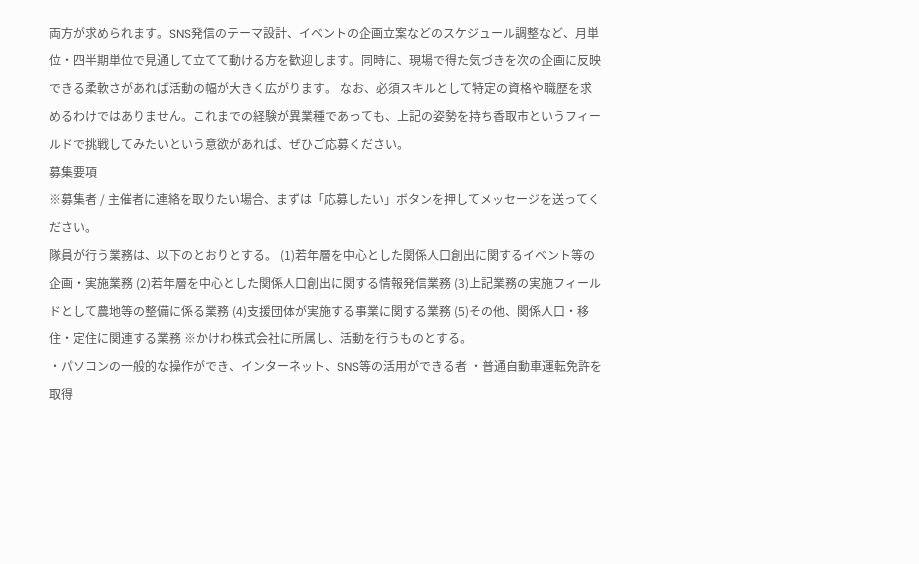両方が求められます。SNS発信のテーマ設計、イベントの企画立案などのスケジュール調整など、月単位・四半期単位で見通して立てて動ける方を歓迎します。同時に、現場で得た気づきを次の企画に反映できる柔軟さがあれば活動の幅が大きく広がります。 なお、必須スキルとして特定の資格や職歴を求めるわけではありません。これまでの経験が異業種であっても、上記の姿勢を持ち香取市というフィールドで挑戦してみたいという意欲があれば、ぜひご応募ください。
募集要項
※募集者 / 主催者に連絡を取りたい場合、まずは「応募したい」ボタンを押してメッセージを送ってください。
隊員が行う業務は、以下のとおりとする。 (1)若年層を中心とした関係人口創出に関するイベント等の企画・実施業務 (2)若年層を中心とした関係人口創出に関する情報発信業務 (3)上記業務の実施フィールドとして農地等の整備に係る業務 (4)支援団体が実施する事業に関する業務 (5)その他、関係人口・移住・定住に関連する業務 ※かけわ株式会社に所属し、活動を行うものとする。
・パソコンの一般的な操作ができ、インターネット、SNS等の活用ができる者 ・普通自動車運転免許を取得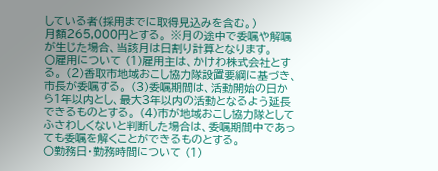している者(採用までに取得見込みを含む。)
月額265,000円とする。 ※月の途中で委嘱や解嘱が生じた場合、当該月は日割り計算となります。
〇雇用について (1)雇用主は、かけわ株式会社とする。 (2)香取市地域おこし協力隊設置要綱に基づき、市長が委嘱する。 (3)委嘱期間は、活動開始の日から1年以内とし、最大3年以内の活動となるよう延長できるものとする。 (4)市が地域おこし協力隊としてふさわしくないと判断した場合は、委嘱期間中であっても委嘱を解くことができるものとする。
〇勤務日・勤務時間について (1)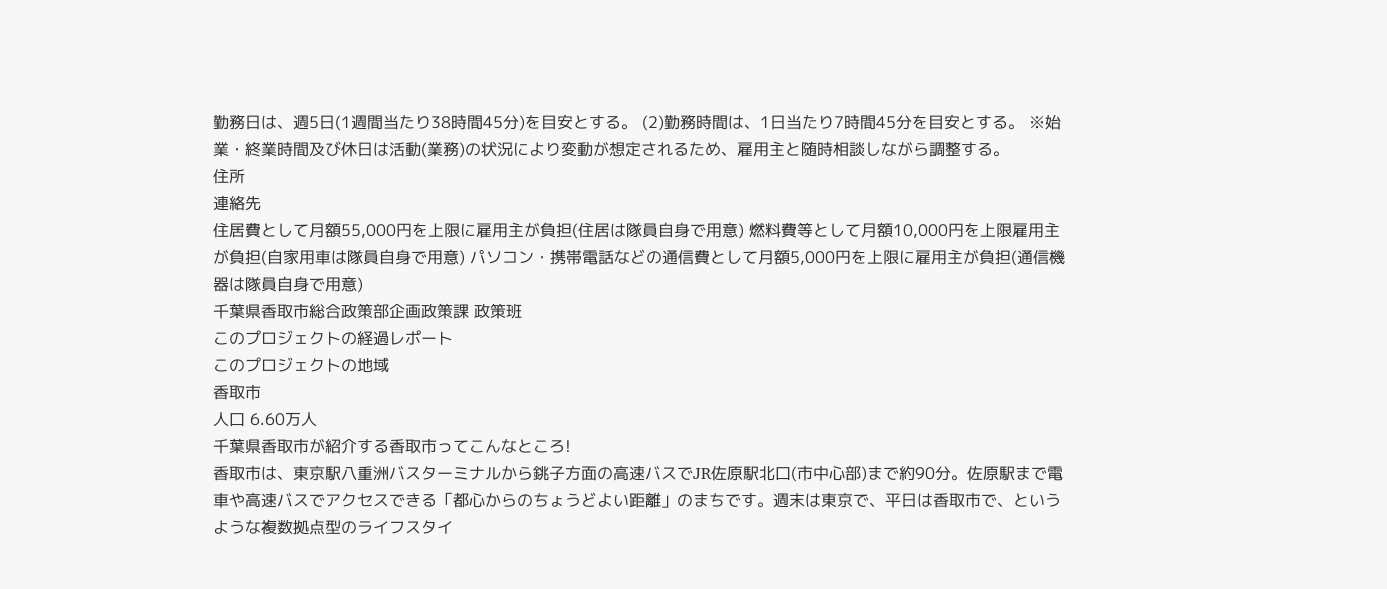勤務日は、週5日(1週間当たり38時間45分)を目安とする。 (2)勤務時間は、1日当たり7時間45分を目安とする。 ※始業・終業時間及び休日は活動(業務)の状況により変動が想定されるため、雇用主と随時相談しながら調整する。
住所
連絡先
住居費として月額55,000円を上限に雇用主が負担(住居は隊員自身で用意) 燃料費等として月額10,000円を上限雇用主が負担(自家用車は隊員自身で用意) パソコン・携帯電話などの通信費として月額5,000円を上限に雇用主が負担(通信機器は隊員自身で用意)
千葉県香取市総合政策部企画政策課 政策班
このプロジェクトの経過レポート
このプロジェクトの地域
香取市
人口 6.60万人
千葉県香取市が紹介する香取市ってこんなところ!
香取市は、東京駅八重洲バスターミナルから銚子方面の高速バスでJR佐原駅北口(市中心部)まで約90分。佐原駅まで電車や高速バスでアクセスできる「都心からのちょうどよい距離」のまちです。週末は東京で、平日は香取市で、というような複数拠点型のライフスタイ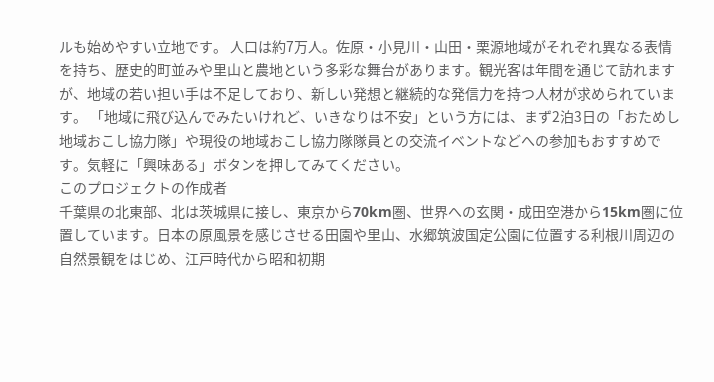ルも始めやすい立地です。 人口は約7万人。佐原・小見川・山田・栗源地域がそれぞれ異なる表情を持ち、歴史的町並みや里山と農地という多彩な舞台があります。観光客は年間を通じて訪れますが、地域の若い担い手は不足しており、新しい発想と継続的な発信力を持つ人材が求められています。 「地域に飛び込んでみたいけれど、いきなりは不安」という方には、まず2泊3日の「おためし地域おこし協力隊」や現役の地域おこし協力隊隊員との交流イベントなどへの参加もおすすめです。気軽に「興味ある」ボタンを押してみてください。
このプロジェクトの作成者
千葉県の北東部、北は茨城県に接し、東京から70km圏、世界への玄関・成田空港から15km圏に位置しています。日本の原風景を感じさせる田園や里山、水郷筑波国定公園に位置する利根川周辺の自然景観をはじめ、江戸時代から昭和初期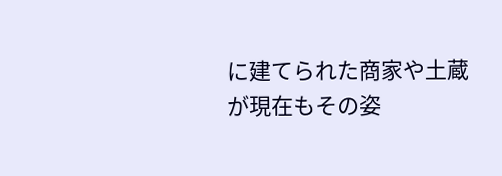に建てられた商家や土蔵が現在もその姿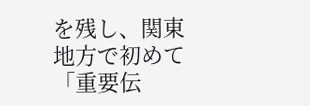を残し、関東地方で初めて「重要伝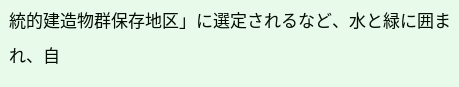統的建造物群保存地区」に選定されるなど、水と緑に囲まれ、自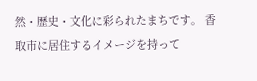然・歴史・文化に彩られたまちです。 香取市に居住するイメージを持って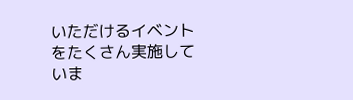いただけるイベントをたくさん実施していま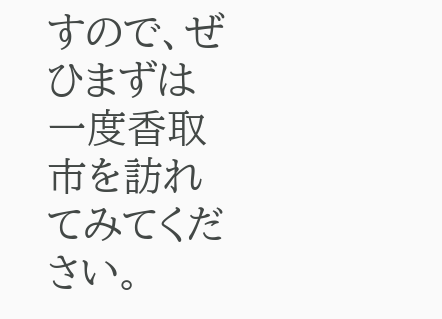すので、ぜひまずは一度香取市を訪れてみてください。